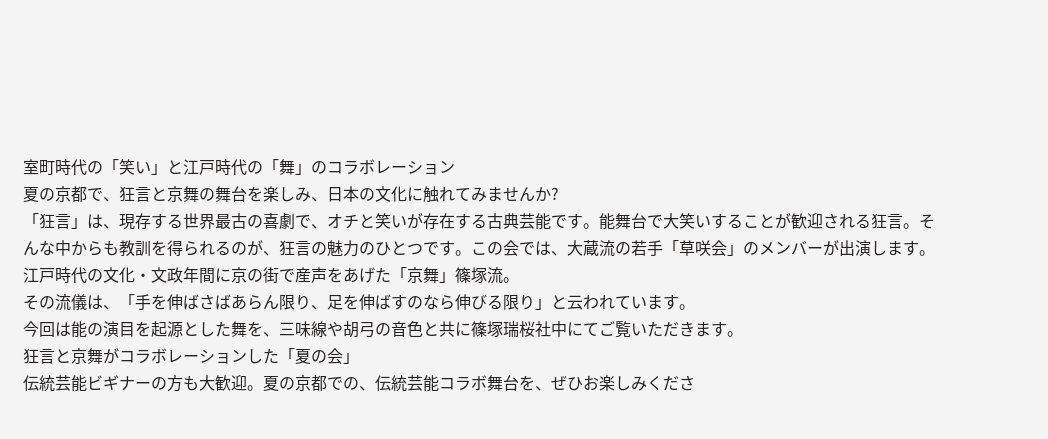室町時代の「笑い」と江戸時代の「舞」のコラボレーション
夏の京都で、狂言と京舞の舞台を楽しみ、日本の文化に触れてみませんか?
「狂言」は、現存する世界最古の喜劇で、オチと笑いが存在する古典芸能です。能舞台で大笑いすることが歓迎される狂言。そんな中からも教訓を得られるのが、狂言の魅力のひとつです。この会では、大蔵流の若手「草咲会」のメンバーが出演します。
江戸時代の文化・文政年間に京の街で産声をあげた「京舞」篠塚流。
その流儀は、「手を伸ばさばあらん限り、足を伸ばすのなら伸びる限り」と云われています。
今回は能の演目を起源とした舞を、三味線や胡弓の音色と共に篠塚瑞桜社中にてご覧いただきます。
狂言と京舞がコラボレーションした「夏の会」
伝統芸能ビギナーの方も大歓迎。夏の京都での、伝統芸能コラボ舞台を、ぜひお楽しみくださ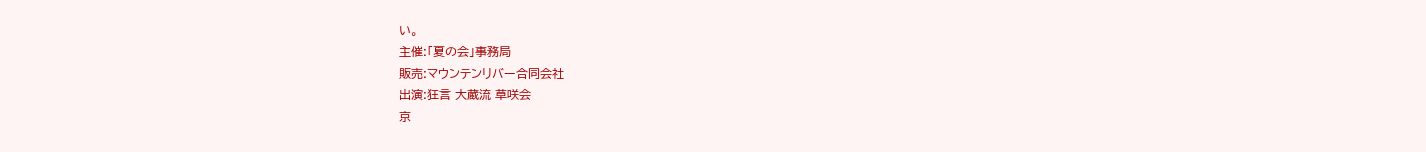い。
主催:「夏の会」事務局
販売:マウンテンリバー合同会社
出演:狂言 大蔵流 草咲会
京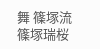舞 篠塚流 篠塚瑞桜